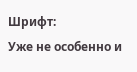Шрифт:
Уже не особенно и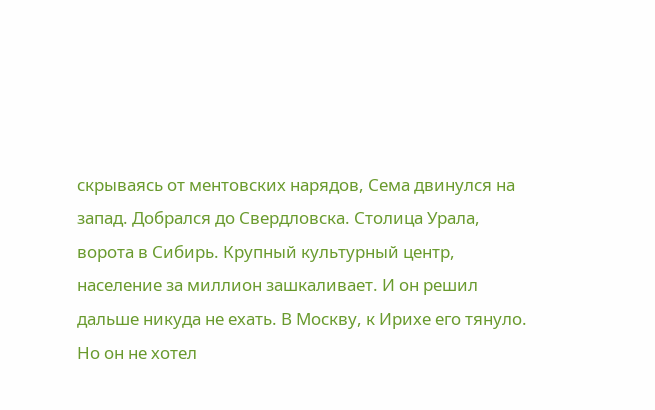скрываясь от ментовских нарядов, Сема двинулся на запад. Добрался до Свердловска. Столица Урала, ворота в Сибирь. Крупный культурный центр, население за миллион зашкаливает. И он решил дальше никуда не ехать. В Москву, к Ирихе его тянуло. Но он не хотел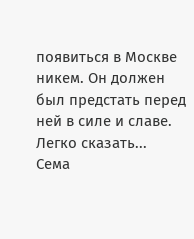появиться в Москве никем. Он должен был предстать перед ней в силе и славе. Легко сказать...
Сема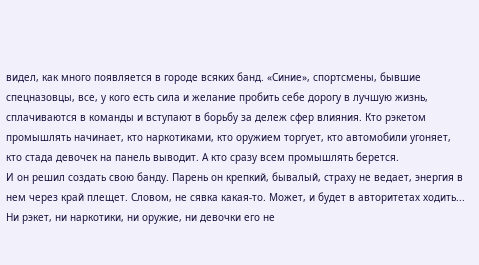видел, как много появляется в городе всяких банд. «Синие», спортсмены, бывшие спецназовцы, все, у кого есть сила и желание пробить себе дорогу в лучшую жизнь, сплачиваются в команды и вступают в борьбу за дележ сфер влияния. Кто рэкетом промышлять начинает, кто наркотиками, кто оружием торгует, кто автомобили угоняет, кто стада девочек на панель выводит. А кто сразу всем промышлять берется.
И он решил создать свою банду. Парень он крепкий, бывалый, страху не ведает, энергия в нем через край плещет. Словом, не сявка какая-то. Может, и будет в авторитетах ходить... Ни рэкет, ни наркотики, ни оружие, ни девочки его не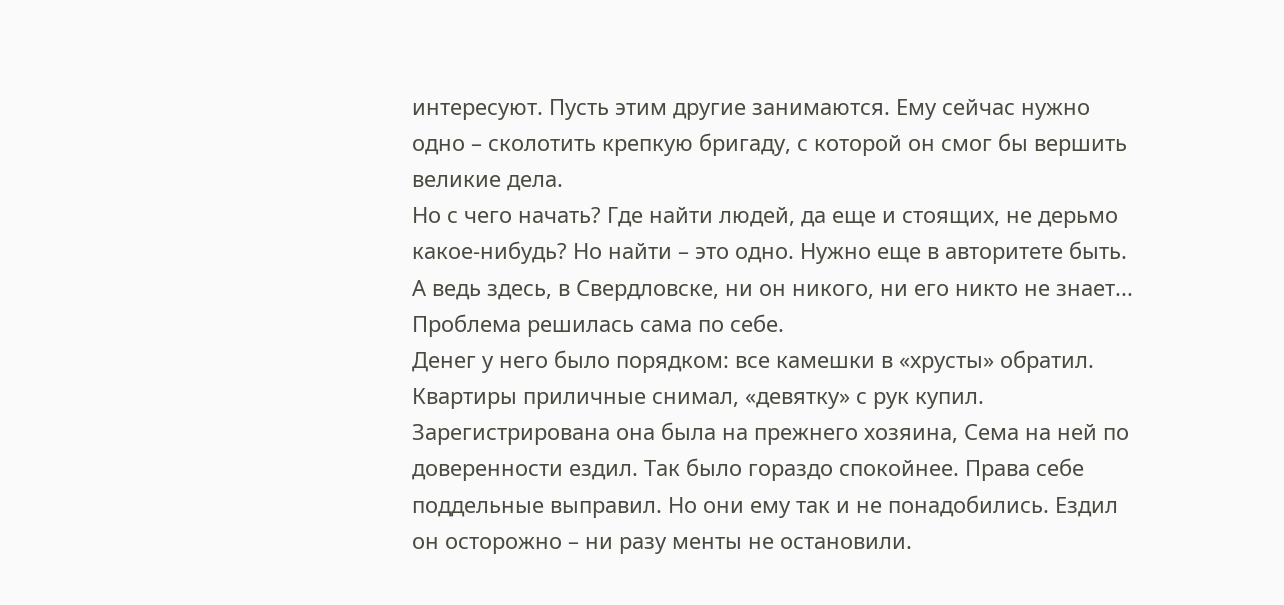интересуют. Пусть этим другие занимаются. Ему сейчас нужно одно – сколотить крепкую бригаду, с которой он смог бы вершить великие дела.
Но с чего начать? Где найти людей, да еще и стоящих, не дерьмо какое-нибудь? Но найти – это одно. Нужно еще в авторитете быть. А ведь здесь, в Свердловске, ни он никого, ни его никто не знает...
Проблема решилась сама по себе.
Денег у него было порядком: все камешки в «хрусты» обратил. Квартиры приличные снимал, «девятку» с рук купил. Зарегистрирована она была на прежнего хозяина, Сема на ней по доверенности ездил. Так было гораздо спокойнее. Права себе поддельные выправил. Но они ему так и не понадобились. Ездил он осторожно – ни разу менты не остановили.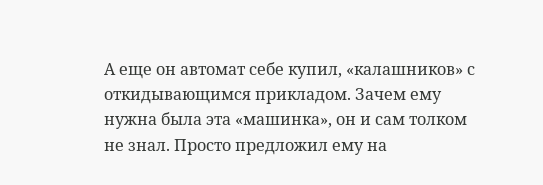А еще он автомат себе купил, «калашников» с откидывающимся прикладом. Зачем ему нужна была эта «машинка», он и сам толком не знал. Просто предложил ему на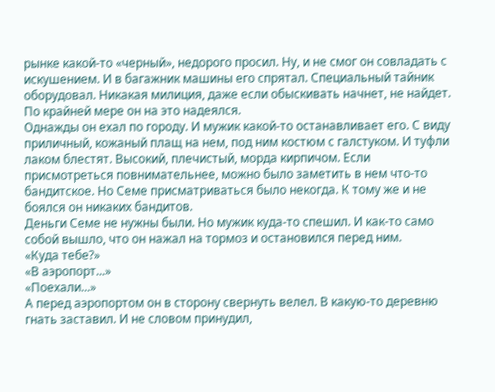рынке какой-то «черный», недорого просил. Ну, и не смог он совладать с искушением. И в багажник машины его спрятал. Специальный тайник оборудовал. Никакая милиция, даже если обыскивать начнет, не найдет. По крайней мере он на это надеялся.
Однажды он ехал по городу. И мужик какой-то останавливает его. С виду приличный, кожаный плащ на нем, под ним костюм с галстуком. И туфли лаком блестят. Высокий, плечистый, морда кирпичом. Если присмотреться повнимательнее, можно было заметить в нем что-то бандитское. Но Семе присматриваться было некогда. К тому же и не боялся он никаких бандитов.
Деньги Семе не нужны были. Но мужик куда-то спешил. И как-то само собой вышло, что он нажал на тормоз и остановился перед ним.
«Куда тебе?»
«В аэропорт...»
«Поехали...»
А перед аэропортом он в сторону свернуть велел. В какую-то деревню гнать заставил. И не словом принудил,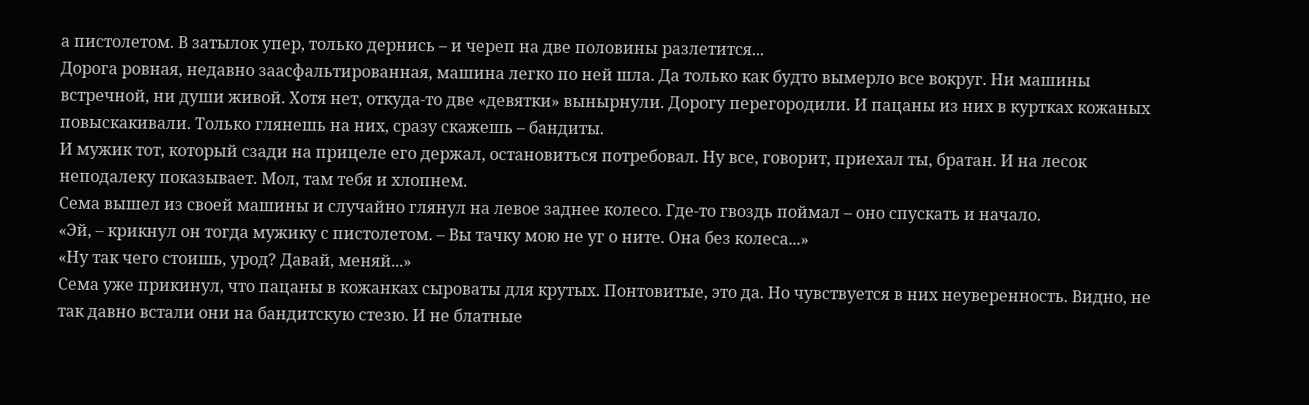а пистолетом. В затылок упер, только дернись – и череп на две половины разлетится...
Дорога ровная, недавно заасфальтированная, машина легко по ней шла. Да только как будто вымерло все вокруг. Ни машины встречной, ни души живой. Хотя нет, откуда-то две «девятки» вынырнули. Дорогу перегородили. И пацаны из них в куртках кожаных повыскакивали. Только глянешь на них, сразу скажешь – бандиты.
И мужик тот, который сзади на прицеле его держал, остановиться потребовал. Ну все, говорит, приехал ты, братан. И на лесок неподалеку показывает. Мол, там тебя и хлопнем.
Сема вышел из своей машины и случайно глянул на левое заднее колесо. Где-то гвоздь поймал – оно спускать и начало.
«Эй, – крикнул он тогда мужику с пистолетом. – Вы тачку мою не уг о ните. Она без колеса...»
«Ну так чего стоишь, урод? Давай, меняй...»
Сема уже прикинул, что пацаны в кожанках сыроваты для крутых. Понтовитые, это да. Но чувствуется в них неуверенность. Видно, не так давно встали они на бандитскую стезю. И не блатные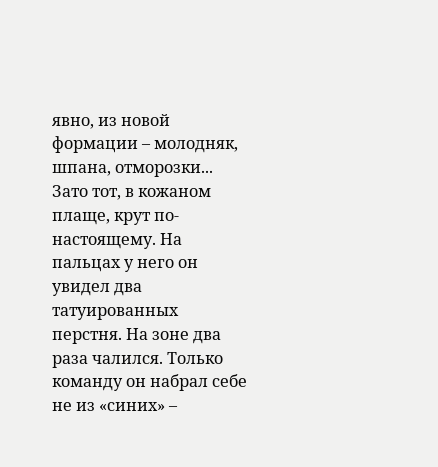явно, из новой формации – молодняк, шпана, отморозки... Зато тот, в кожаном плаще, крут по-настоящему. На пальцах у него он увидел два татуированных перстня. На зоне два раза чалился. Только команду он набрал себе не из «синих» –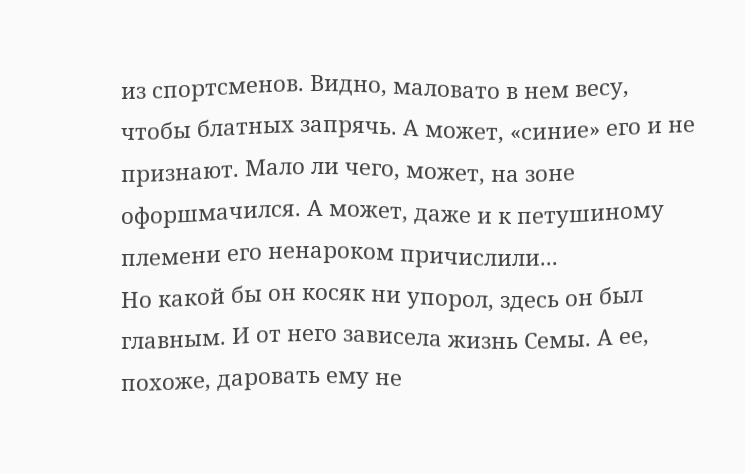из спортсменов. Видно, маловато в нем весу, чтобы блатных запрячь. А может, «синие» его и не признают. Мало ли чего, может, на зоне офоршмачился. А может, даже и к петушиному племени его ненароком причислили...
Но какой бы он косяк ни упорол, здесь он был главным. И от него зависела жизнь Семы. А ее, похоже, даровать ему не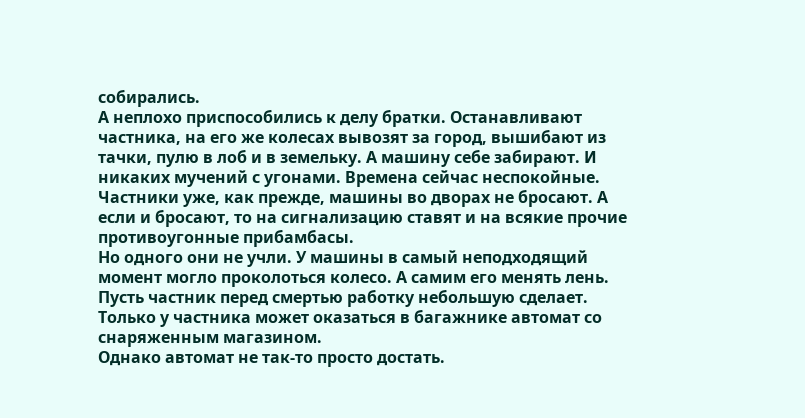собирались.
А неплохо приспособились к делу братки. Останавливают частника, на его же колесах вывозят за город, вышибают из тачки, пулю в лоб и в земельку. А машину себе забирают. И никаких мучений с угонами. Времена сейчас неспокойные. Частники уже, как прежде, машины во дворах не бросают. А если и бросают, то на сигнализацию ставят и на всякие прочие противоугонные прибамбасы.
Но одного они не учли. У машины в самый неподходящий момент могло проколоться колесо. А самим его менять лень. Пусть частник перед смертью работку небольшую сделает. Только у частника может оказаться в багажнике автомат со снаряженным магазином.
Однако автомат не так-то просто достать.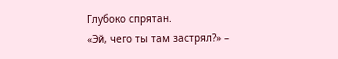Глубоко спрятан.
«Эй, чего ты там застрял?» –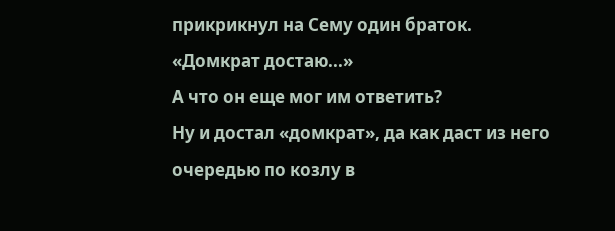прикрикнул на Сему один браток.
«Домкрат достаю...»
А что он еще мог им ответить?
Ну и достал «домкрат», да как даст из него очередью по козлу в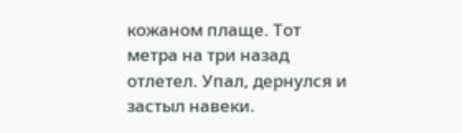кожаном плаще. Тот метра на три назад отлетел. Упал, дернулся и застыл навеки.